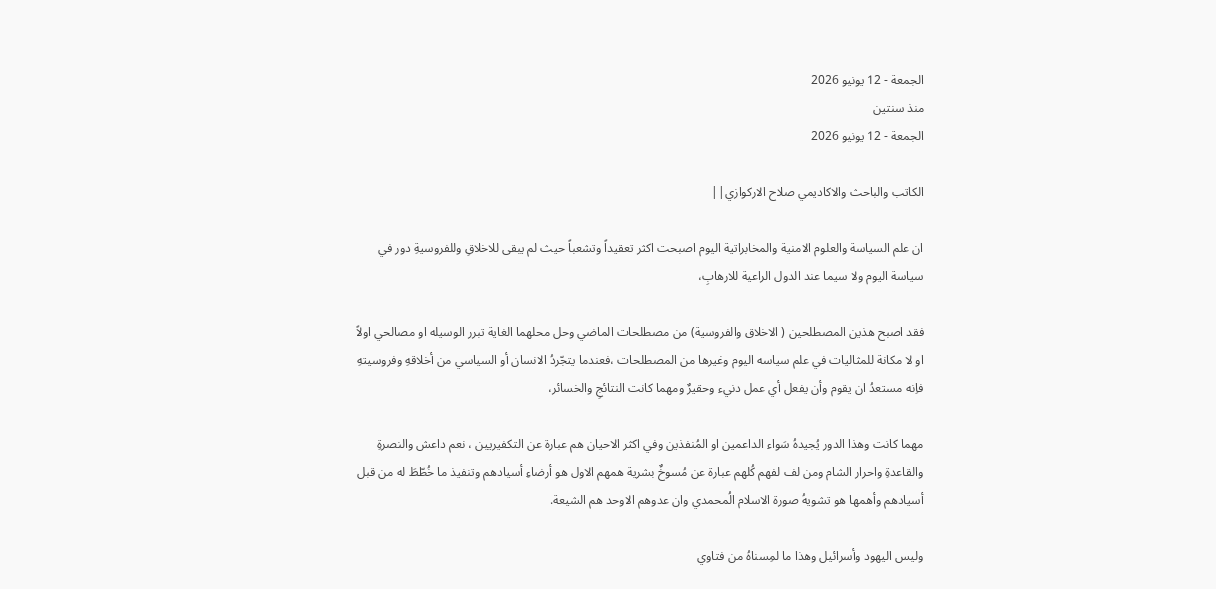الجمعة - 12 يونيو 2026
منذ سنتين
الجمعة - 12 يونيو 2026

الكاتب والباحث والاكاديمي صلاح الاركوازي||

ان علم السياسة والعلوم الامنية والمخابراتية اليوم اصبحت اكثر تعقيداً وتشعباً حيث لم يبقى للاخلاقِ وللفروسيةِ دور في سياسة اليوم ولا سيما عند الدول الراعية للارهابِ،

فقد اصبح هذين المصطلحين ( الاخلاق والفروسية) من مصطلحات الماضي وحل محلهما الغاية تبرر الوسيله او مصالحي اولاً او لا مكانة للمثاليات في علم سياسه اليوم وغيرها من المصطلحات ،فعندما يتجّردُ الانسان أو السياسي من أخلاقهِ وفروسيتهِ فاِنه مستعدُ ان يقوم وأن يفعل أي عمل دنيء وحقيرٌ ومهما كانت النتائجِ والخسائر،

مهما كانت وهذا الدور يُجيدهُ سَواء الداعمين او المُنفذين وفي اكثر الاحيان هم عبارة عن التكفيريين ، نعم داعش والنصرةِ والقاعدةِ واحرار الشام ومن لف لفهم كُلهم عبارة عن مُسوخٌ بشرية همهم الاول هو أرضاءِ أسيادهم وتنفيذ ما خُطّطَ له من قبل أسيادهم وأهمها هو تشويهُ صورة الاسلام الُمحمدي وان عدوهم الاوحد هم الشيعة.

وليس اليهود وأسرائيل وهذا ما لمِسناهُ من فتاوي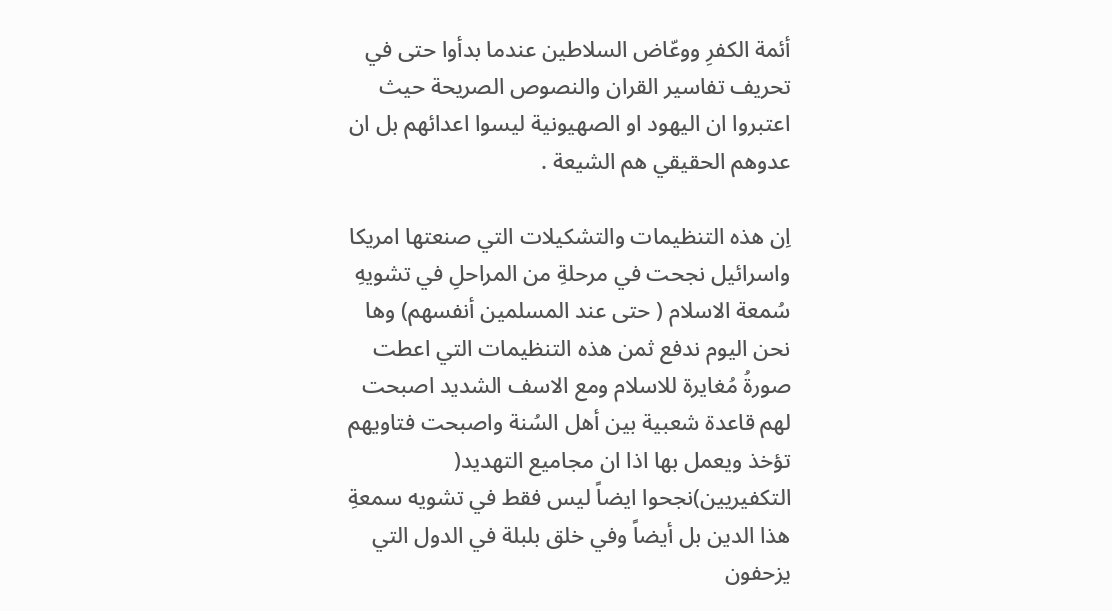أئمة الكفرِ ووعّاض السلاطين عندما بدأوا حتى في تحريف تفاسير القران والنصوص الصريحة حيث اعتبروا ان اليهود او الصهيونية ليسوا اعدائهم بل ان عدوهم الحقيقي هم الشيعة .

اِن هذه التنظيمات والتشكيلات التي صنعتها امريكا واسرائيل نجحت في مرحلةِ من المراحلِ في تشويهِ سُمعة الاسلام ( حتى عند المسلمين أنفسهم) وها نحن اليوم ندفع ثمن هذه التنظيمات التي اعطت صورةُ مُغايرة للاسلام ومع الاسف الشديد اصبحت لهم قاعدة شعبية بين أهل السُنة واصبحت فتاويهم تؤخذ ويعمل بها اذا ان مجاميع التهديد( التكفيريين)نجحوا ايضاً ليس فقط في تشويه سمعةِ هذا الدين بل أيضاً وفي خلق بلبلة في الدول التي يزحفون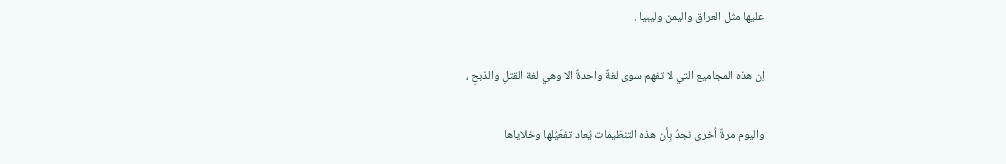عليها مثل العراق واليمن وليبيا .

اِن هذه المجاميع التي لا تفهم سوى لغةٌ واحدةٌ الا وهي لغة القتلِ والذبحِ ،

واليوم مرةٌ اُخرى نجدُ بِأن هذه التنظيمات يُعاد تفعّيُلها وخلاياها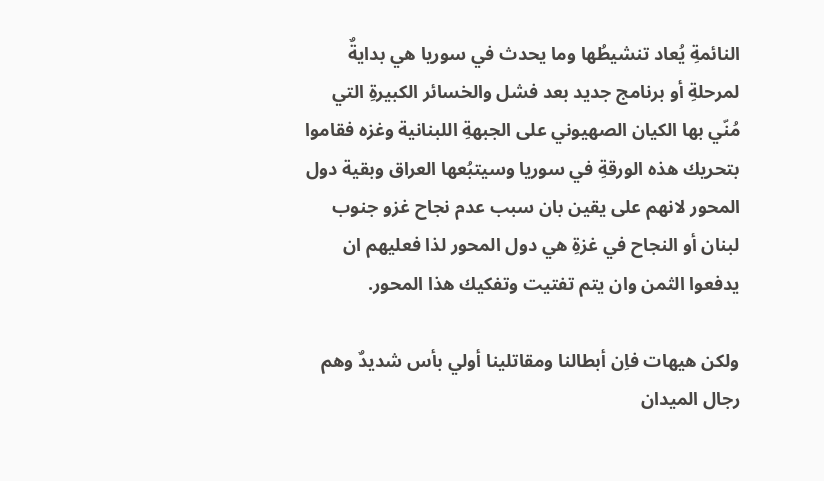النائمةِ يُعاد تنشيطُها وما يحدث في سوريا هي بدايةٌ لمرحلةِ أو برنامج جديد بعد فشل والخسائر الكبيرةِ التي مُنّي بها الكيان الصهيوني على الجبهةِ اللبنانية وغزه فقاموا بتحريك هذه الورقةِ في سوريا وسيتبُعها العراق وبقية دول المحور لانهم على يقين بان سبب عدم نجاح غزو جنوب لبنان أو النجاح في غزةِ هي دول المحور لذا فعليهم ان يدفعوا الثمن وان يتم تفتيت وتفكيك هذا المحور.

ولكن هيهات فاِن أبطالنا ومقاتلينا أولي بأس شديدٌ وهم رجال الميدان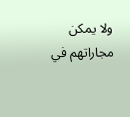ولا يمكن مجاراتهم في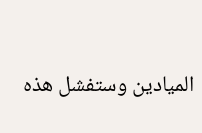الميادين وستفشل هذه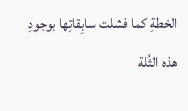الخطةِ كما فشلت سابِقاتِها بوجودِ هذه الثُلة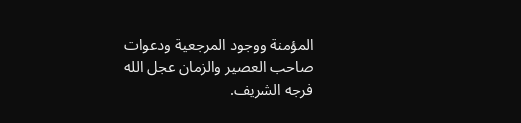المؤمنة ووجود المرجعية ودعوات صاحب العصير والزمان عجل الله فرجه الشريف.